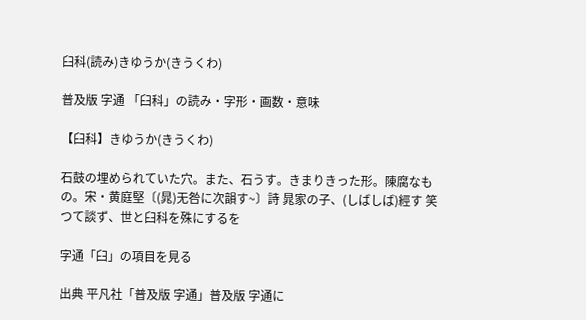臼科(読み)きゆうか(きうくわ)

普及版 字通 「臼科」の読み・字形・画数・意味

【臼科】きゆうか(きうくわ)

石鼓の埋められていた穴。また、石うす。きまりきった形。陳腐なもの。宋・黄庭堅〔(晁)无咎に次韻す~〕詩 晁家の子、(しばしば)經す 笑つて談ず、世と臼科を殊にするを

字通「臼」の項目を見る

出典 平凡社「普及版 字通」普及版 字通に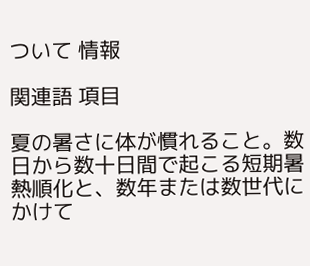ついて 情報

関連語 項目

夏の暑さに体が慣れること。数日から数十日間で起こる短期暑熱順化と、数年または数世代にかけて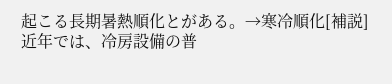起こる長期暑熱順化とがある。→寒冷順化[補説]近年では、冷房設備の普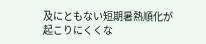及にともない短期暑熱順化が起こりにくくな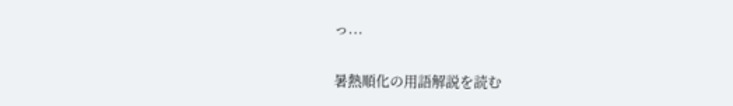っ...

暑熱順化の用語解説を読む